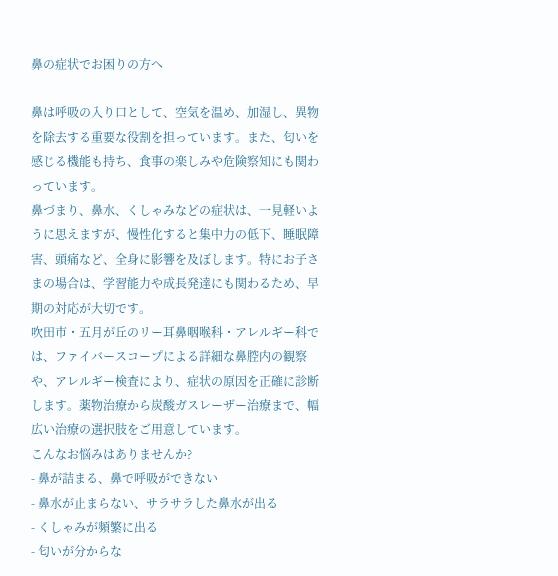鼻の症状でお困りの方へ

鼻は呼吸の入り口として、空気を温め、加湿し、異物を除去する重要な役割を担っています。また、匂いを感じる機能も持ち、食事の楽しみや危険察知にも関わっています。
鼻づまり、鼻水、くしゃみなどの症状は、一見軽いように思えますが、慢性化すると集中力の低下、睡眠障害、頭痛など、全身に影響を及ぼします。特にお子さまの場合は、学習能力や成長発達にも関わるため、早期の対応が大切です。
吹田市・五月が丘のリー耳鼻咽喉科・アレルギー科では、ファイバースコープによる詳細な鼻腔内の観察や、アレルギー検査により、症状の原因を正確に診断します。薬物治療から炭酸ガスレーザー治療まで、幅広い治療の選択肢をご用意しています。
こんなお悩みはありませんか?
- 鼻が詰まる、鼻で呼吸ができない
- 鼻水が止まらない、サラサラした鼻水が出る
- くしゃみが頻繁に出る
- 匂いが分からな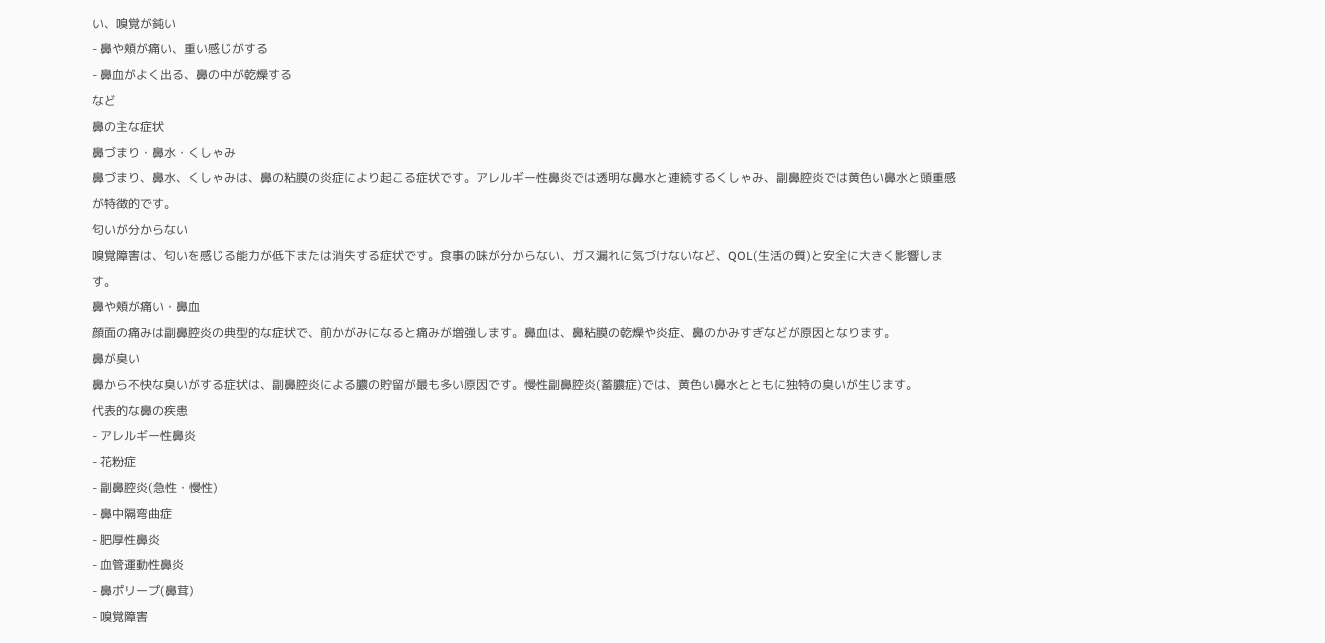い、嗅覚が鈍い
- 鼻や頬が痛い、重い感じがする
- 鼻血がよく出る、鼻の中が乾燥する
など
鼻の主な症状
鼻づまり・鼻水・くしゃみ
鼻づまり、鼻水、くしゃみは、鼻の粘膜の炎症により起こる症状です。アレルギー性鼻炎では透明な鼻水と連続するくしゃみ、副鼻腔炎では黄色い鼻水と頭重感が特徴的です。
匂いが分からない
嗅覚障害は、匂いを感じる能力が低下または消失する症状です。食事の味が分からない、ガス漏れに気づけないなど、QOL(生活の質)と安全に大きく影響します。
鼻や頬が痛い・鼻血
顔面の痛みは副鼻腔炎の典型的な症状で、前かがみになると痛みが増強します。鼻血は、鼻粘膜の乾燥や炎症、鼻のかみすぎなどが原因となります。
鼻が臭い
鼻から不快な臭いがする症状は、副鼻腔炎による膿の貯留が最も多い原因です。慢性副鼻腔炎(蓄膿症)では、黄色い鼻水とともに独特の臭いが生じます。
代表的な鼻の疾患
- アレルギー性鼻炎
- 花粉症
- 副鼻腔炎(急性・慢性)
- 鼻中隔弯曲症
- 肥厚性鼻炎
- 血管運動性鼻炎
- 鼻ポリープ(鼻茸)
- 嗅覚障害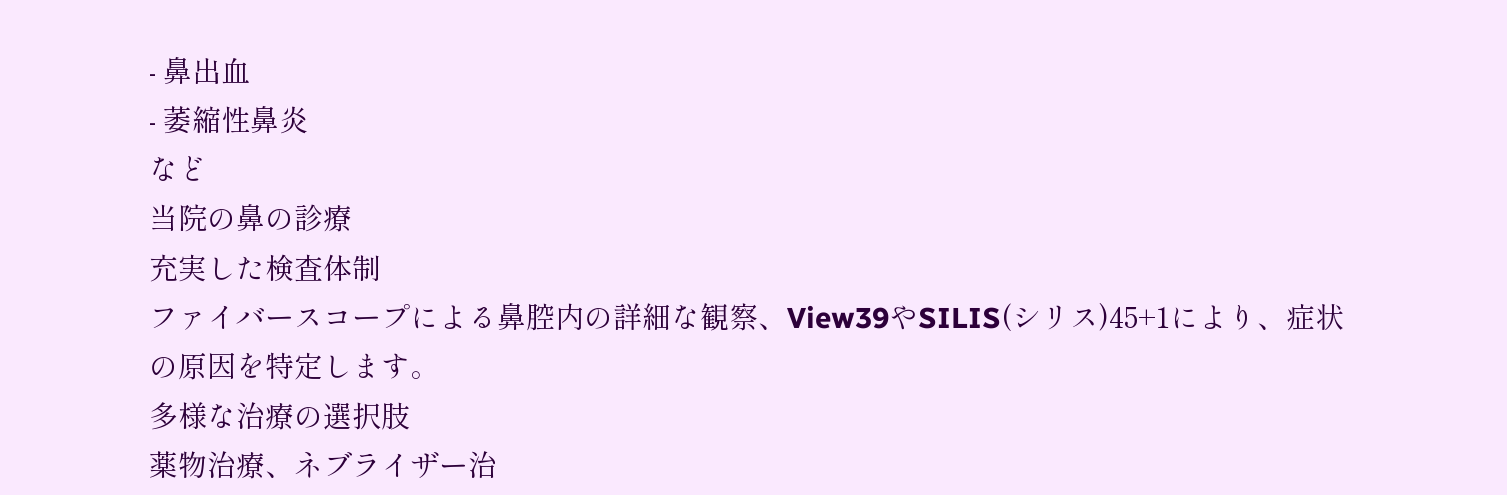- 鼻出血
- 萎縮性鼻炎
など
当院の鼻の診療
充実した検査体制
ファイバースコープによる鼻腔内の詳細な観察、View39やSILIS(シリス)45+1により、症状の原因を特定します。
多様な治療の選択肢
薬物治療、ネブライザー治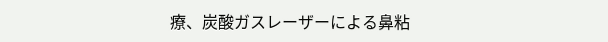療、炭酸ガスレーザーによる鼻粘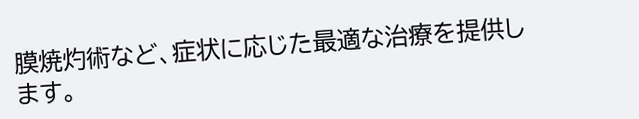膜焼灼術など、症状に応じた最適な治療を提供します。